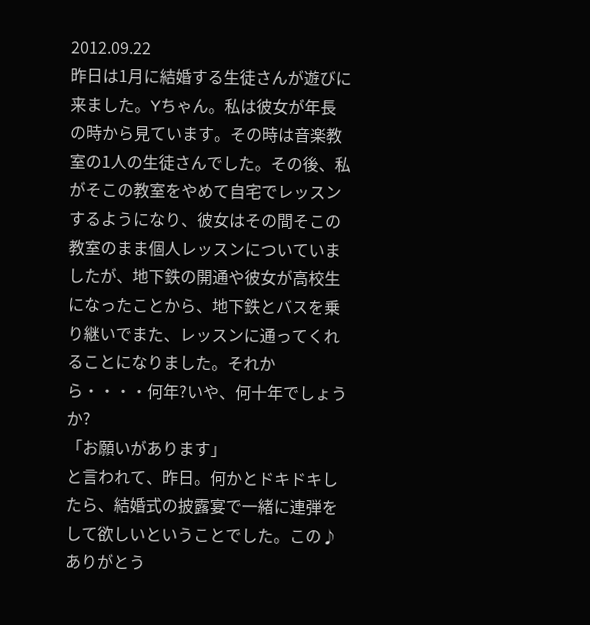2012.09.22
昨日は1月に結婚する生徒さんが遊びに来ました。Yちゃん。私は彼女が年長の時から見ています。その時は音楽教室の1人の生徒さんでした。その後、私がそこの教室をやめて自宅でレッスンするようになり、彼女はその間そこの教室のまま個人レッスンについていましたが、地下鉄の開通や彼女が高校生になったことから、地下鉄とバスを乗り継いでまた、レッスンに通ってくれることになりました。それから・・・・何年?いや、何十年でしょうか?
「お願いがあります」
と言われて、昨日。何かとドキドキしたら、結婚式の披露宴で一緒に連弾をして欲しいということでした。この♪ありがとう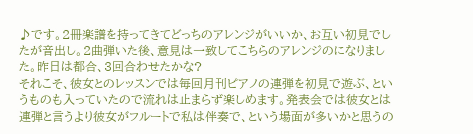♪です。2冊楽譜を持ってきてどっちのアレンジがいいか、お互い初見でしたが音出し。2曲弾いた後、意見は一致してこちらのアレンジのになりました。昨日は都合、3回合わせたかな?
それこそ、彼女とのレッスンでは毎回月刊ピアノの連弾を初見で遊ぶ、というものも入っていたので流れは止まらず楽しめます。発表会では彼女とは連弾と言うより彼女がフルートで私は伴奏で、という場面が多いかと思うの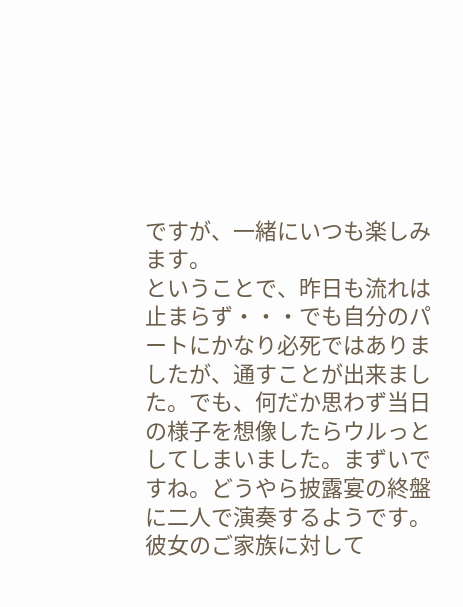ですが、一緒にいつも楽しみます。
ということで、昨日も流れは止まらず・・・でも自分のパートにかなり必死ではありましたが、通すことが出来ました。でも、何だか思わず当日の様子を想像したらウルっとしてしまいました。まずいですね。どうやら披露宴の終盤に二人で演奏するようです。彼女のご家族に対して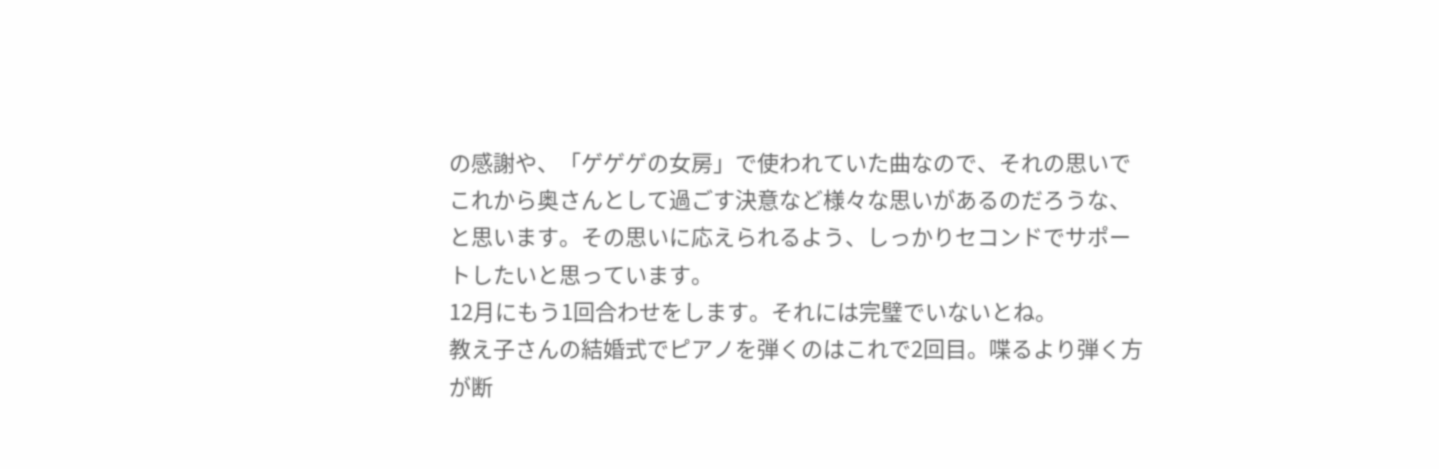の感謝や、「ゲゲゲの女房」で使われていた曲なので、それの思いでこれから奥さんとして過ごす決意など様々な思いがあるのだろうな、と思います。その思いに応えられるよう、しっかりセコンドでサポートしたいと思っています。
12月にもう1回合わせをします。それには完璧でいないとね。
教え子さんの結婚式でピアノを弾くのはこれで2回目。喋るより弾く方が断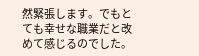然緊張します。でもとても幸せな職業だと改めて感じるのでした。